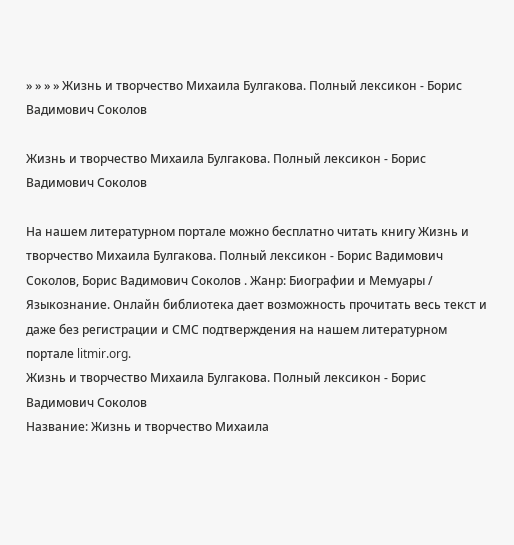» » » » Жизнь и творчество Михаила Булгакова. Полный лексикон - Борис Вадимович Соколов

Жизнь и творчество Михаила Булгакова. Полный лексикон - Борис Вадимович Соколов

На нашем литературном портале можно бесплатно читать книгу Жизнь и творчество Михаила Булгакова. Полный лексикон - Борис Вадимович Соколов, Борис Вадимович Соколов . Жанр: Биографии и Мемуары / Языкознание. Онлайн библиотека дает возможность прочитать весь текст и даже без регистрации и СМС подтверждения на нашем литературном портале litmir.org.
Жизнь и творчество Михаила Булгакова. Полный лексикон - Борис Вадимович Соколов
Название: Жизнь и творчество Михаила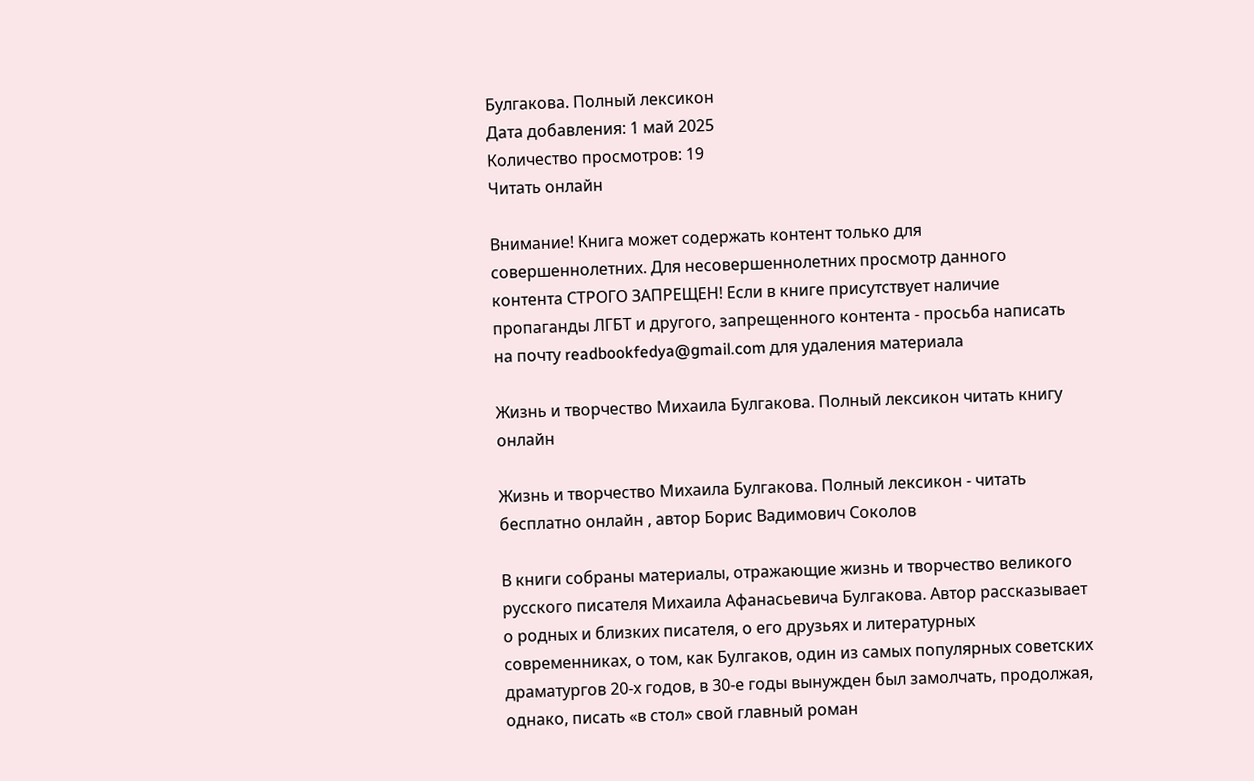Булгакова. Полный лексикон
Дата добавления: 1 май 2025
Количество просмотров: 19
Читать онлайн

Внимание! Книга может содержать контент только для совершеннолетних. Для несовершеннолетних просмотр данного контента СТРОГО ЗАПРЕЩЕН! Если в книге присутствует наличие пропаганды ЛГБТ и другого, запрещенного контента - просьба написать на почту readbookfedya@gmail.com для удаления материала

Жизнь и творчество Михаила Булгакова. Полный лексикон читать книгу онлайн

Жизнь и творчество Михаила Булгакова. Полный лексикон - читать бесплатно онлайн , автор Борис Вадимович Соколов

В книги собраны материалы, отражающие жизнь и творчество великого русского писателя Михаила Афанасьевича Булгакова. Автор рассказывает о родных и близких писателя, о его друзьях и литературных современниках, о том, как Булгаков, один из самых популярных советских драматургов 20-х годов, в 30-е годы вынужден был замолчать, продолжая, однако, писать «в стол» свой главный роман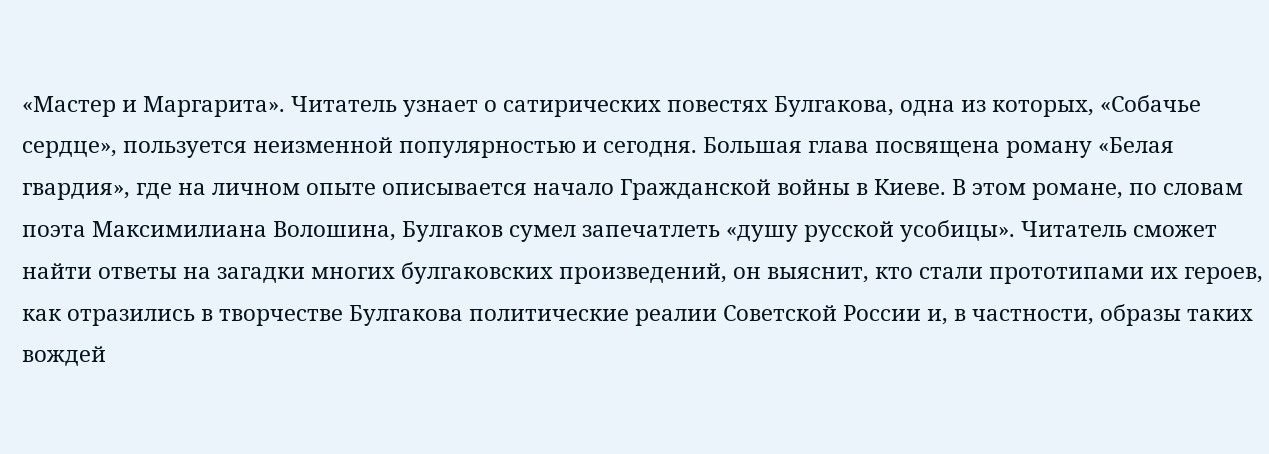«Мастер и Маргарита». Читатель узнает о сатирических повестях Булгакова, одна из которых, «Собачье сердце», пользуется неизменной популярностью и сегодня. Большая глава посвящена роману «Белая гвардия», где на личном опыте описывается начало Гражданской войны в Киеве. В этом романе, по словам поэта Максимилиана Волошина, Булгаков сумел запечатлеть «душу русской усобицы». Читатель сможет найти ответы на загадки многих булгаковских произведений, он выяснит, кто стали прототипами их героев, как отразились в творчестве Булгакова политические реалии Советской России и, в частности, образы таких вождей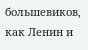большевиков, как Ленин и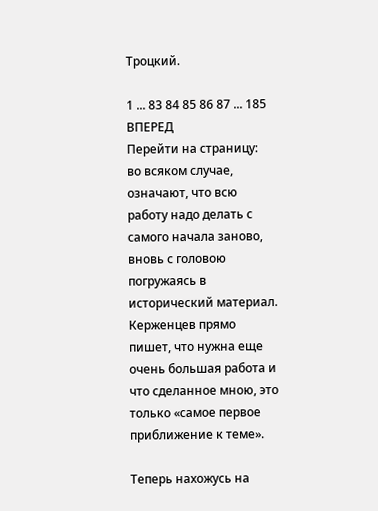Троцкий.

1 ... 83 84 85 86 87 ... 185 ВПЕРЕД
Перейти на страницу:
во всяком случае, означают, что всю работу надо делать с самого начала заново, вновь с головою погружаясь в исторический материал. Керженцев прямо пишет, что нужна еще очень большая работа и что сделанное мною, это только «самое первое приближение к теме».

Теперь нахожусь на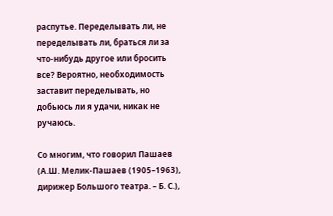распутье. Переделывать ли, не переделывать ли, браться ли за что-нибудь другое или бросить все? Вероятно, необходимость заставит переделывать, но добьюсь ли я удачи, никак не ручаюсь.

Со многим, что говорил Пашаев (А.Ш. Мелик-Пашаев (1905–1963), дирижер Большого театра. – Б. С.),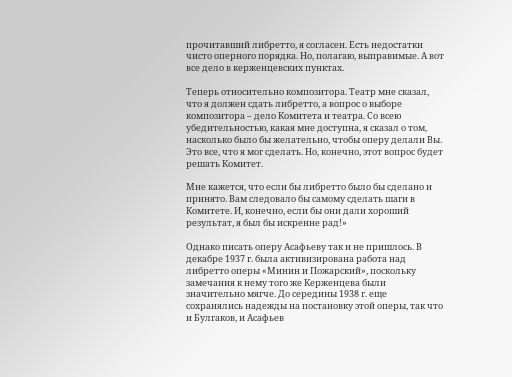прочитавший либретто, я согласен. Есть недостатки чисто оперного порядка. Но, полагаю, выправимые. А вот все дело в керженцевских пунктах.

Теперь относительно композитора. Театр мне сказал, что я должен сдать либретто, а вопрос о выборе композитора – дело Комитета и театра. Со всею убедительностью, какая мне доступна, я сказал о том, насколько было бы желательно, чтобы оперу делали Вы. Это все, что я мог сделать. Но, конечно, этот вопрос будет решать Комитет.

Мне кажется, что если бы либретто было бы сделано и принято. Вам следовало бы самому сделать шаги в Комитете. И, конечно, если бы они дали хороший результат, я был бы искренне рад!»

Однако писать оперу Асафьеву так и не пришлось. В декабре 1937 г. была активизирована работа над либретто оперы «Минин и Пожарский», поскольку замечания к нему того же Керженцева были значительно мягче. До середины 1938 г. еще сохранялись надежды на постановку этой оперы, так что и Булгаков, и Асафьев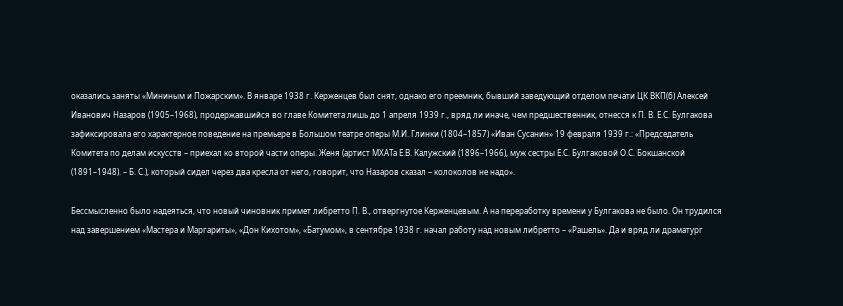оказались заняты «Мининым и Пожарским». В январе 1938 г. Керженцев был снят, однако его преемник, бывший заведующий отделом печати ЦК ВКП(б) Алексей Иванович Назаров (1905–1968), продержавшийся во главе Комитета лишь до 1 апреля 1939 г., вряд ли иначе, чем предшественник, отнесся к П. В. Е.С. Булгакова зафиксировала его характерное поведение на премьере в Большом театре оперы М.И. Глинки (1804–1857) «Иван Сусанин» 19 февраля 1939 г.: «Председатель Комитета по делам искусств – приехал ко второй части оперы. Женя (артист МХАТа Е.В. Калужский (1896–1966), муж сестры Е.С. Булгаковой О.С. Бокшанской (1891–1948). – Б. С.), который сидел через два кресла от него, говорит, что Назаров сказал – колоколов не надо».

Бессмысленно было надеяться, что новый чиновник примет либретто П. В., отвергнутое Керженцевым. А на переработку времени у Булгакова не было. Он трудился над завершением «Мастера и Маргариты», «Дон Кихотом», «Батумом», в сентябре 1938 г. начал работу над новым либретто – «Рашель». Да и вряд ли драматург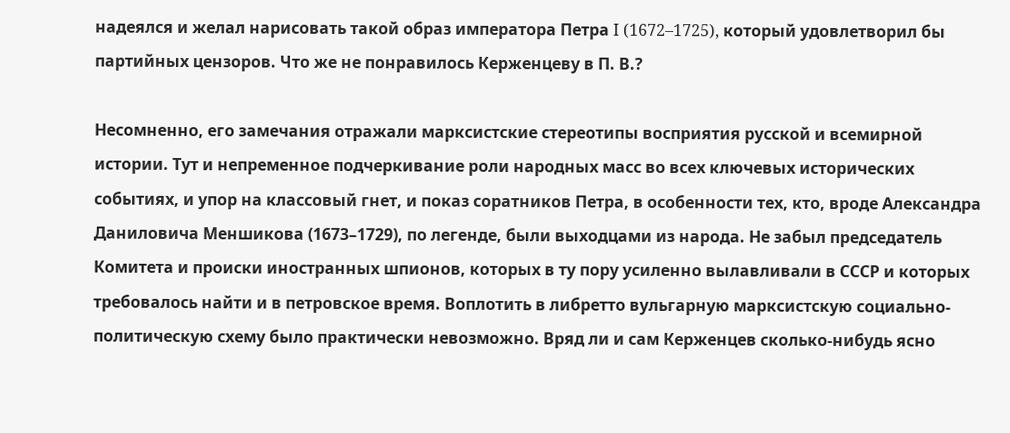надеялся и желал нарисовать такой образ императора Петра I (1672–1725), который удовлетворил бы партийных цензоров. Что же не понравилось Керженцеву в П. В.?

Несомненно, его замечания отражали марксистские стереотипы восприятия русской и всемирной истории. Тут и непременное подчеркивание роли народных масс во всех ключевых исторических событиях, и упор на классовый гнет, и показ соратников Петра, в особенности тех, кто, вроде Александра Даниловича Меншикова (1673–1729), по легенде, были выходцами из народа. Не забыл председатель Комитета и происки иностранных шпионов, которых в ту пору усиленно вылавливали в СССР и которых требовалось найти и в петровское время. Воплотить в либретто вульгарную марксистскую социально-политическую схему было практически невозможно. Вряд ли и сам Керженцев сколько-нибудь ясно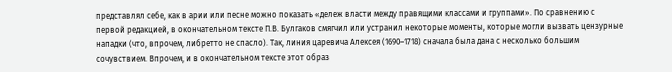представлял себе, как в арии или песне можно показать «дележ власти между правящими классами и группами». По сравнению с первой редакцией, в окончательном тексте П.В. Булгаков смягчил или устранил некоторые моменты, которые могли вызвать цензурные нападки (что, впрочем, либретто не спасло). Так, линия царевича Алексея (1690–1718) сначала была дана с несколько большим сочувствием. Впрочем, и в окончательном тексте этот образ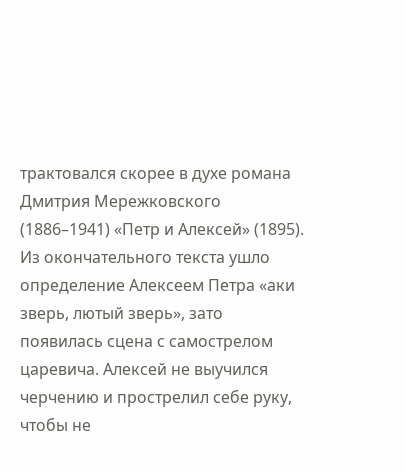трактовался скорее в духе романа Дмитрия Мережковского (1886–1941) «Петр и Алексей» (1895). Из окончательного текста ушло определение Алексеем Петра «аки зверь, лютый зверь», зато появилась сцена с самострелом царевича. Алексей не выучился черчению и прострелил себе руку, чтобы не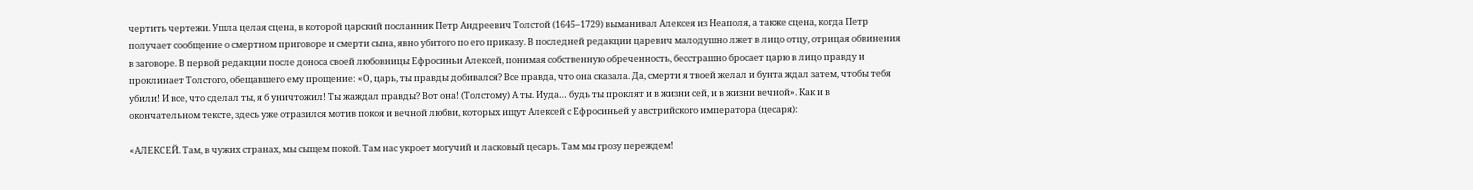чертить чертежи. Ушла целая сцена, в которой царский посланник Петр Андреевич Толстой (1645–1729) выманивал Алексея из Неаполя, а также сцена, когда Петр получает сообщение о смертном приговоре и смерти сына, явно убитого по его приказу. В последней редакции царевич малодушно лжет в лицо отцу, отрицая обвинения в заговоре. В первой редакции после доноса своей любовницы Ефросиньи Алексей, понимая собственную обреченность, бесстрашно бросает царю в лицо правду и проклинает Толстого, обещавшего ему прощение: «О, царь, ты правды добивался? Все правда, что она сказала. Да, смерти я твоей желал и бунта ждал затем, чтобы тебя убили! И все, что сделал ты, я б уничтожил! Ты жаждал правды? Вот она! (Толстому) А ты. Иуда… будь ты проклят и в жизни сей, и в жизни вечной». Как и в окончательном тексте, здесь уже отразился мотив покоя и вечной любви, которых ищут Алексей с Ефросиньей у австрийского императора (цесаря):

«АЛЕКСЕЙ. Там, в чужих странах, мы сыщем покой. Там нас укроет могучий и ласковый цесарь. Там мы грозу переждем!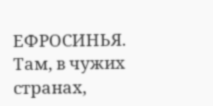ЕФРОСИНЬЯ. Там, в чужих странах,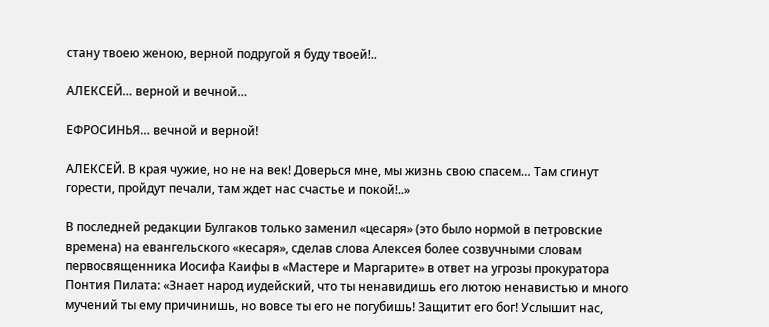стану твоею женою, верной подругой я буду твоей!..

АЛЕКСЕЙ… верной и вечной…

ЕФРОСИНЬЯ… вечной и верной!

АЛЕКСЕЙ. В края чужие, но не на век! Доверься мне, мы жизнь свою спасем… Там сгинут горести, пройдут печали, там ждет нас счастье и покой!..»

В последней редакции Булгаков только заменил «цесаря» (это было нормой в петровские времена) на евангельского «кесаря», сделав слова Алексея более созвучными словам первосвященника Иосифа Каифы в «Мастере и Маргарите» в ответ на угрозы прокуратора Понтия Пилата: «Знает народ иудейский, что ты ненавидишь его лютою ненавистью и много мучений ты ему причинишь, но вовсе ты его не погубишь! Защитит его бог! Услышит нас,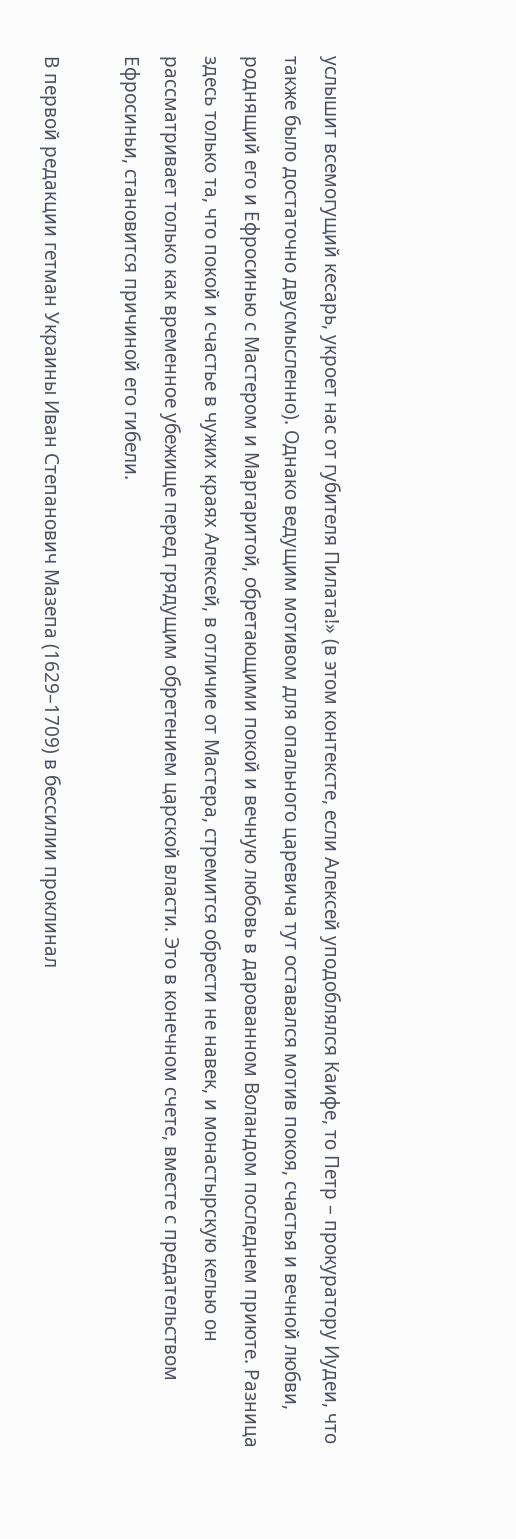услышит всемогущий кесарь, укроет нас от губителя Пилата!» (в этом контексте, если Алексей уподоблялся Каифе, то Петр – прокуратору Иудеи, что также было достаточно двусмысленно). Однако ведущим мотивом для опального царевича тут оставался мотив покоя, счастья и вечной любви, роднящий его и Ефросинью с Мастером и Маргаритой, обретающими покой и вечную любовь в дарованном Воландом последнем приюте. Разница здесь только та, что покой и счастье в чужих краях Алексей, в отличие от Мастера, стремится обрести не навек, и монастырскую келью он рассматривает только как временное убежище перед грядущим обретением царской власти. Это в конечном счете, вместе с предательством Ефросиньи, становится причиной его гибели.

В первой редакции гетман Украины Иван Степанович Мазепа (1629–1709) в бессилии проклинал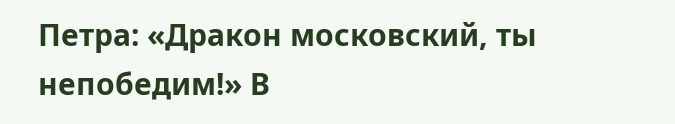Петра: «Дракон московский, ты непобедим!» В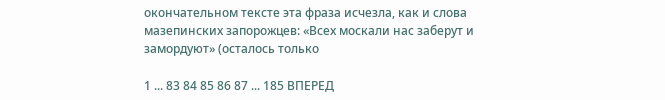окончательном тексте эта фраза исчезла, как и слова мазепинских запорожцев: «Всех москали нас заберут и замордуют» (осталось только

1 ... 83 84 85 86 87 ... 185 ВПЕРЕД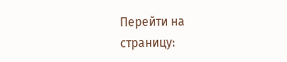Перейти на страницу: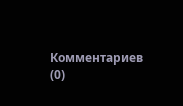Комментариев (0)